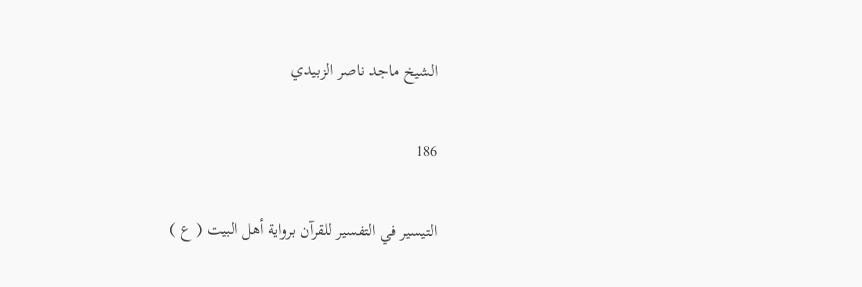الشيخ ماجد ناصر الزبيدي

186

التيسير في التفسير للقرآن برواية أهل البيت ( ع )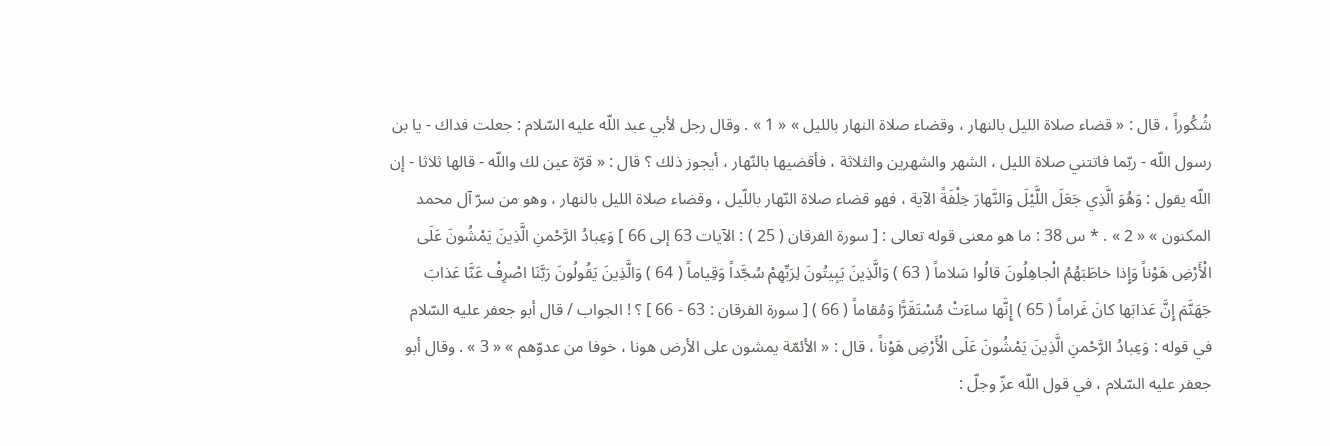شُكُوراً ، قال : « قضاء صلاة الليل بالنهار ، وقضاء صلاة النهار بالليل » « 1 » . وقال رجل لأبي عبد اللّه عليه السّلام : جعلت فداك - يا بن رسول اللّه - ربّما فاتتني صلاة الليل ، الشهر والشهرين والثلاثة ، فأقضيها بالنّهار ، أيجوز ذلك ؟ قال : « قرّة عين لك واللّه - قالها ثلاثا - إن اللّه يقول : وَهُوَ الَّذِي جَعَلَ اللَّيْلَ وَالنَّهارَ خِلْفَةً الآية ، فهو قضاء صلاة النّهار باللّيل ، وقضاء صلاة الليل بالنهار ، وهو من سرّ آل محمد المكنون » « 2 » . * س 38 : ما هو معنى قوله تعالى : [ سورة الفرقان ( 25 ) : الآيات 63 إلى 66 ] وَعِبادُ الرَّحْمنِ الَّذِينَ يَمْشُونَ عَلَى الْأَرْضِ هَوْناً وَإِذا خاطَبَهُمُ الْجاهِلُونَ قالُوا سَلاماً ( 63 ) وَالَّذِينَ يَبِيتُونَ لِرَبِّهِمْ سُجَّداً وَقِياماً ( 64 ) وَالَّذِينَ يَقُولُونَ رَبَّنَا اصْرِفْ عَنَّا عَذابَ جَهَنَّمَ إِنَّ عَذابَها كانَ غَراماً ( 65 ) إِنَّها ساءَتْ مُسْتَقَرًّا وَمُقاماً ( 66 ) [ سورة الفرقان : 63 - 66 ] ؟ ! الجواب / قال أبو جعفر عليه السّلام في قوله : وَعِبادُ الرَّحْمنِ الَّذِينَ يَمْشُونَ عَلَى الْأَرْضِ هَوْناً ، قال : « الأئمّة يمشون على الأرض هونا ، خوفا من عدوّهم » « 3 » . وقال أبو جعفر عليه السّلام ، في قول اللّه عزّ وجلّ :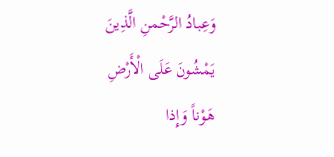وَعِبادُ الرَّحْمنِ الَّذِينَ يَمْشُونَ عَلَى الْأَرْضِ هَوْناً وَإِذا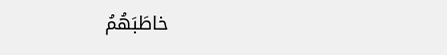خاطَبَهُمُ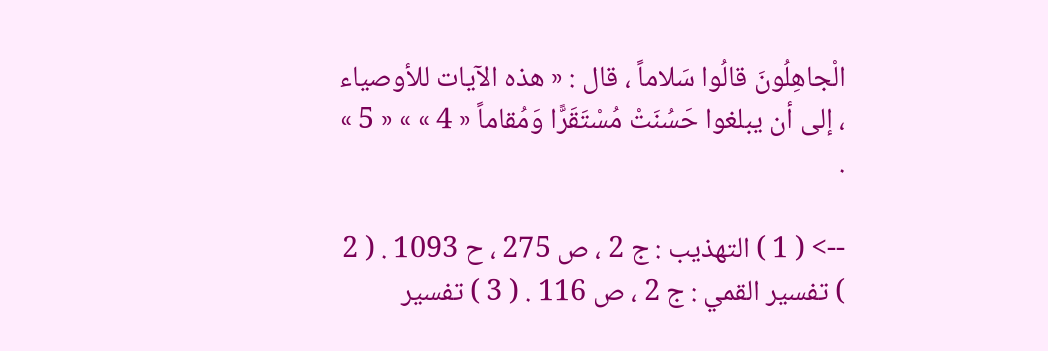الْجاهِلُونَ قالُوا سَلاماً ، قال : « هذه الآيات للأوصياء ، إلى أن يبلغوا حَسُنَتْ مُسْتَقَرًّا وَمُقاماً « 4 » » « 5 » .

--> ( 1 ) التهذيب : ج 2 ، ص 275 ، ح 1093 . ( 2 ) تفسير القمي : ج 2 ، ص 116 . ( 3 ) تفسير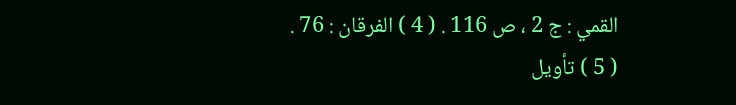القمي : ج 2 ، ص 116 . ( 4 ) الفرقان : 76 . ( 5 ) تأويل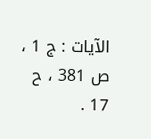الآيات : ج 1 ، ص 381 ، ح 17 .